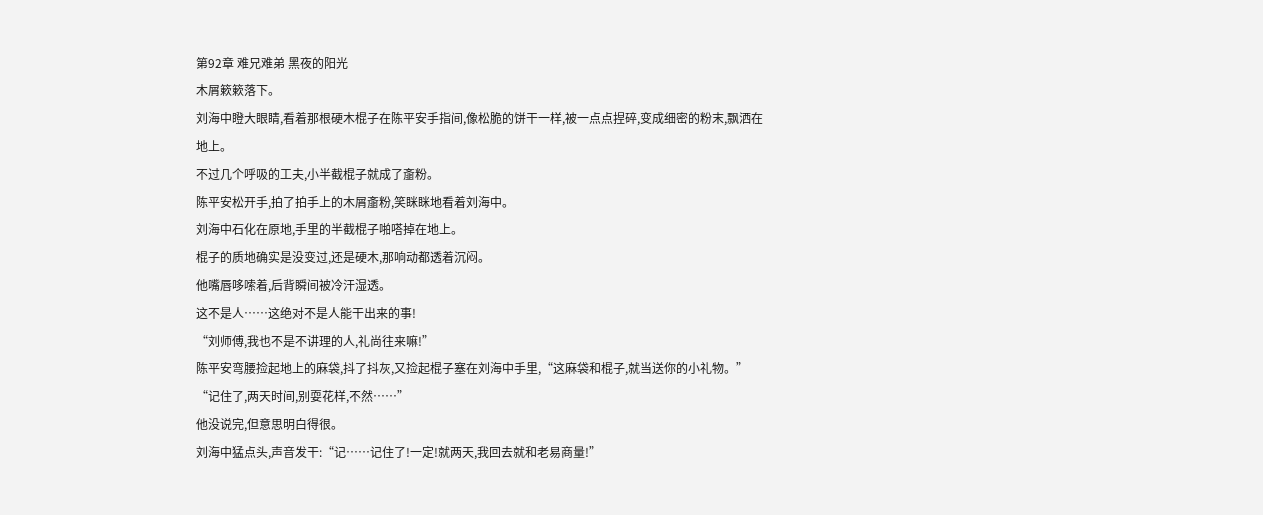第92章 难兄难弟 黑夜的阳光
木屑簌簌落下。
刘海中瞪大眼睛,看着那根硬木棍子在陈平安手指间,像松脆的饼干一样,被一点点捏碎,变成细密的粉末,飘洒在地上。
不过几个呼吸的工夫,小半截棍子就成了齑粉。
陈平安松开手,拍了拍手上的木屑齑粉,笑眯眯地看着刘海中。
刘海中石化在原地,手里的半截棍子啪嗒掉在地上。
棍子的质地确实是没变过,还是硬木,那响动都透着沉闷。
他嘴唇哆嗦着,后背瞬间被冷汗湿透。
这不是人……这绝对不是人能干出来的事!
“刘师傅,我也不是不讲理的人,礼尚往来嘛!”
陈平安弯腰捡起地上的麻袋,抖了抖灰,又捡起棍子塞在刘海中手里,“这麻袋和棍子,就当送你的小礼物。”
“记住了,两天时间,别耍花样,不然……”
他没说完,但意思明白得很。
刘海中猛点头,声音发干:“记……记住了!一定!就两天,我回去就和老易商量!”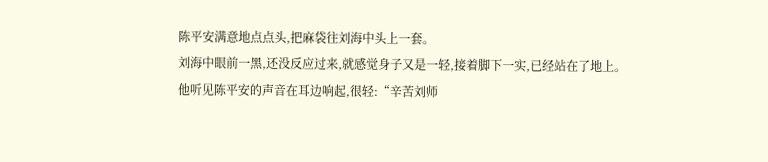陈平安满意地点点头,把麻袋往刘海中头上一套。
刘海中眼前一黑,还没反应过来,就感觉身子又是一轻,接着脚下一实,已经站在了地上。
他听见陈平安的声音在耳边响起,很轻:“辛苦刘师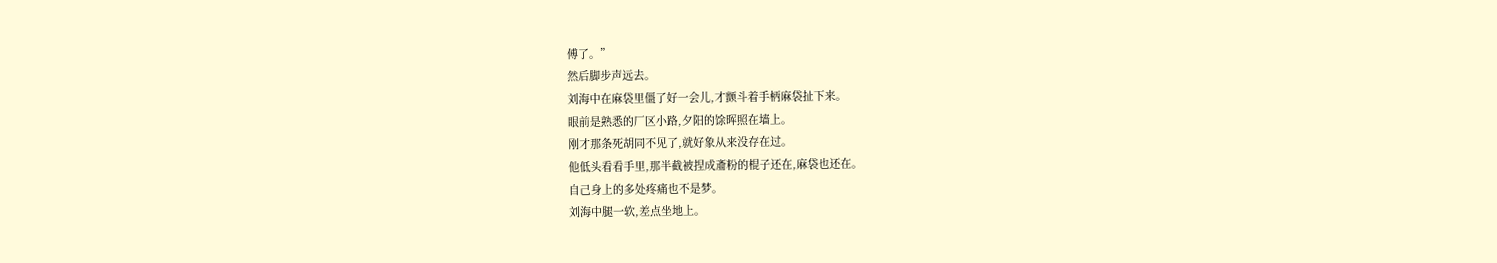傅了。”
然后脚步声远去。
刘海中在麻袋里僵了好一会儿,才颤斗着手柄麻袋扯下来。
眼前是熟悉的厂区小路,夕阳的馀晖照在墙上。
刚才那条死胡同不见了,就好象从来没存在过。
他低头看看手里,那半截被捏成齑粉的棍子还在,麻袋也还在。
自己身上的多处疼痛也不是梦。
刘海中腿一软,差点坐地上。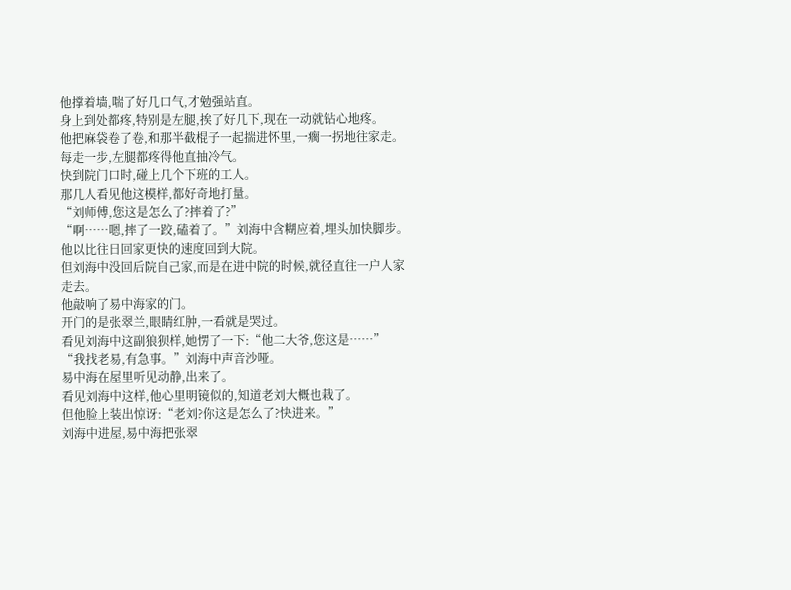他撑着墙,喘了好几口气,才勉强站直。
身上到处都疼,特别是左腿,挨了好几下,现在一动就钻心地疼。
他把麻袋卷了卷,和那半截棍子一起揣进怀里,一瘸一拐地往家走。
每走一步,左腿都疼得他直抽冷气。
快到院门口时,碰上几个下班的工人。
那几人看见他这模样,都好奇地打量。
“刘师傅,您这是怎么了?摔着了?”
“啊……嗯,摔了一跤,磕着了。”刘海中含糊应着,埋头加快脚步。
他以比往日回家更快的速度回到大院。
但刘海中没回后院自己家,而是在进中院的时候,就径直往一户人家走去。
他敲响了易中海家的门。
开门的是张翠兰,眼睛红肿,一看就是哭过。
看见刘海中这副狼狈样,她愣了一下:“他二大爷,您这是……”
“我找老易,有急事。”刘海中声音沙哑。
易中海在屋里听见动静,出来了。
看见刘海中这样,他心里明镜似的,知道老刘大概也栽了。
但他脸上装出惊讶:“老刘?你这是怎么了?快进来。”
刘海中进屋,易中海把张翠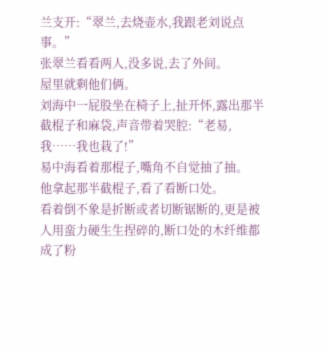兰支开:“翠兰,去烧壶水,我跟老刘说点事。”
张翠兰看看两人,没多说,去了外间。
屋里就剩他们俩。
刘海中一屁股坐在椅子上,扯开怀,露出那半截棍子和麻袋,声音带着哭腔:“老易,我……我也栽了!”
易中海看着那棍子,嘴角不自觉抽了抽。
他拿起那半截棍子,看了看断口处。
看着倒不象是折断或者切断锯断的,更是被人用蛮力硬生生捏碎的,断口处的木纤维都成了粉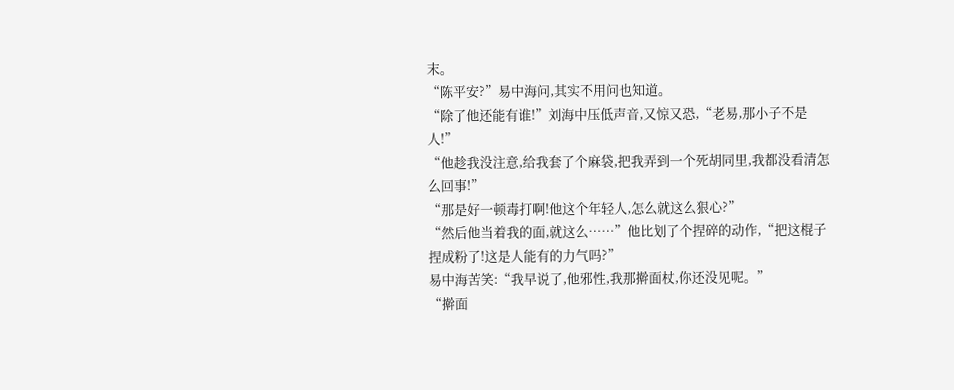末。
“陈平安?”易中海问,其实不用问也知道。
“除了他还能有谁!”刘海中压低声音,又惊又恐,“老易,那小子不是人!”
“他趁我没注意,给我套了个麻袋,把我弄到一个死胡同里,我都没看清怎么回事!”
“那是好一顿毒打啊!他这个年轻人,怎么就这么狠心?”
“然后他当着我的面,就这么……”他比划了个捏碎的动作,“把这棍子捏成粉了!这是人能有的力气吗?”
易中海苦笑:“我早说了,他邪性,我那擀面杖,你还没见呢。”
“擀面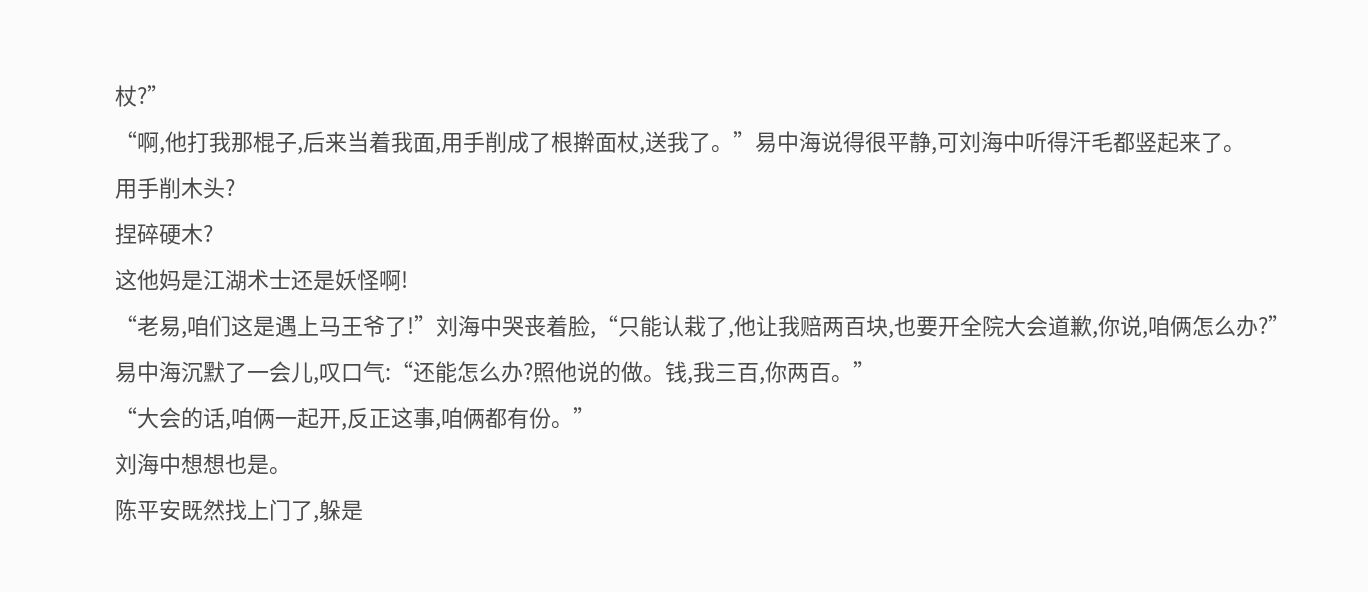杖?”
“啊,他打我那棍子,后来当着我面,用手削成了根擀面杖,送我了。”易中海说得很平静,可刘海中听得汗毛都竖起来了。
用手削木头?
捏碎硬木?
这他妈是江湖术士还是妖怪啊!
“老易,咱们这是遇上马王爷了!”刘海中哭丧着脸,“只能认栽了,他让我赔两百块,也要开全院大会道歉,你说,咱俩怎么办?”
易中海沉默了一会儿,叹口气:“还能怎么办?照他说的做。钱,我三百,你两百。”
“大会的话,咱俩一起开,反正这事,咱俩都有份。”
刘海中想想也是。
陈平安既然找上门了,躲是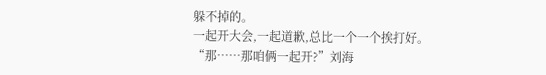躲不掉的。
一起开大会,一起道歉,总比一个一个挨打好。
“那……那咱俩一起开?”刘海